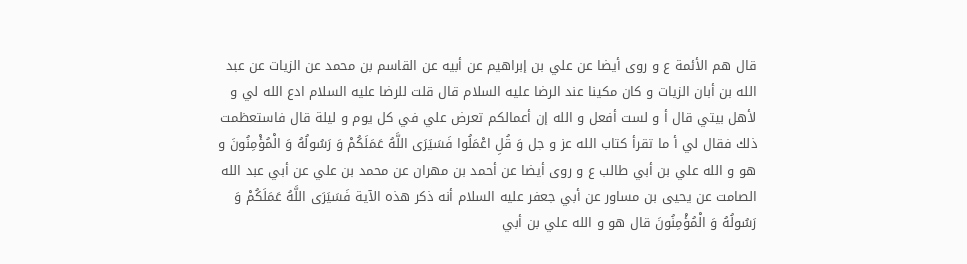قال هم الأئمة ع و روى أيضا عن علي بن إبراهيم عن أبيه عن القاسم بن محمد عن الزيات عن عبد الله بن أبان الزيات و كان مكينا عند الرضا عليه السلام قال قلت للرضا عليه السلام ادع الله لي و لأهل بيتي قال أ و لست أفعل و الله إن أعمالكم تعرض علي في كل يوم و ليلة قال فاستعظمت ذلك فقال لي أ ما تقرأ كتاب الله عز و جل وَ قُلِ اعْمَلُوا فَسَيَرَى اللَّهُ عَمَلَكُمْ وَ رَسُولُهُ وَ الْمُؤْمِنُونَ و هو و الله علي بن أبي طالب ع و روى أيضا عن أحمد بن مهران عن محمد بن علي عن أبي عبد الله الصامت عن يحيى بن مساور عن أبي جعفر عليه السلام أنه ذكر هذه الآية فَسَيَرَى اللَّهُ عَمَلَكُمْ وَ رَسُولُهُ وَ الْمُؤْمِنُونَ قال هو و الله علي بن أبي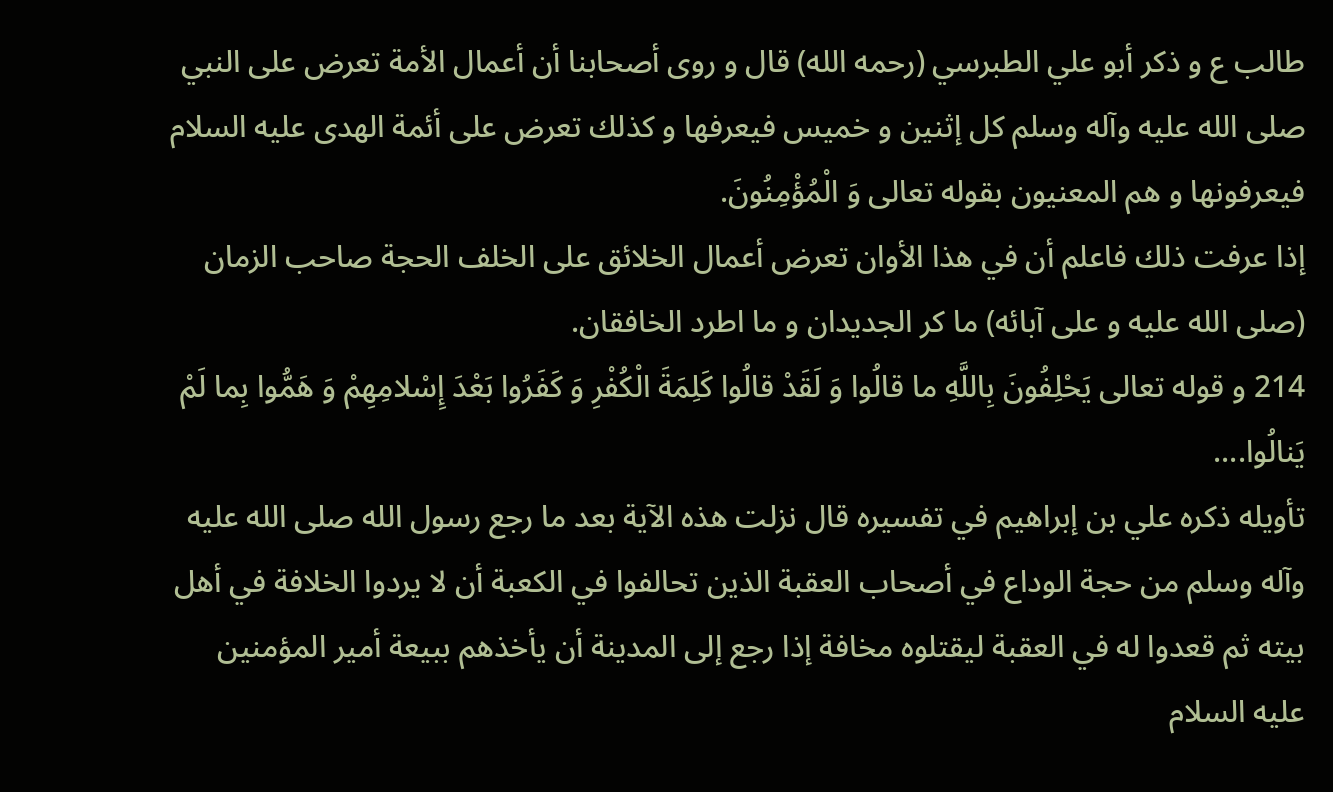طالب ع و ذكر أبو علي الطبرسي (رحمه الله) قال و روى أصحابنا أن أعمال الأمة تعرض على النبي صلى الله عليه وآله وسلم كل إثنين و خميس فيعرفها و كذلك تعرض على أئمة الهدى عليه السلام فيعرفونها و هم المعنيون بقوله تعالى وَ الْمُؤْمِنُونَ.
إذا عرفت ذلك فاعلم أن في هذا الأوان تعرض أعمال الخلائق على الخلف الحجة صاحب الزمان (صلى الله عليه و على آبائه) ما كر الجديدان و ما اطرد الخافقان.
214 و قوله تعالى يَحْلِفُونَ بِاللَّهِ ما قالُوا وَ لَقَدْ قالُوا كَلِمَةَ الْكُفْرِ وَ كَفَرُوا بَعْدَ إِسْلامِهِمْ وَ هَمُّوا بِما لَمْ يَنالُوا....
تأويله ذكره علي بن إبراهيم في تفسيره قال نزلت هذه الآية بعد ما رجع رسول الله صلى الله عليه وآله وسلم من حجة الوداع في أصحاب العقبة الذين تحالفوا في الكعبة أن لا يردوا الخلافة في أهل بيته ثم قعدوا له في العقبة ليقتلوه مخافة إذا رجع إلى المدينة أن يأخذهم ببيعة أمير المؤمنين عليه السلام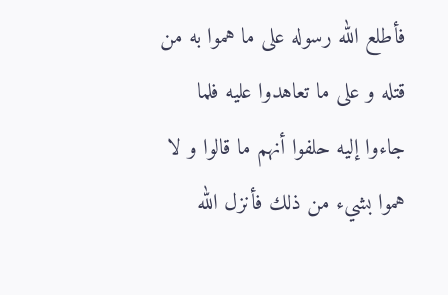فأطلع الله رسوله على ما هموا به من قتله و على ما تعاهدوا عليه فلما جاءوا إليه حلفوا أنهم ما قالوا و لا هموا بشيء من ذلك فأنزل الله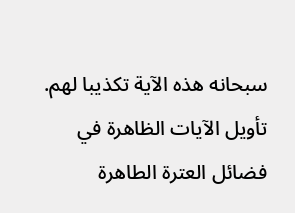سبحانه هذه الآية تكذيبا لهم.
تأويل الآيات الظاهرة في فضائل العترة الطاهرة